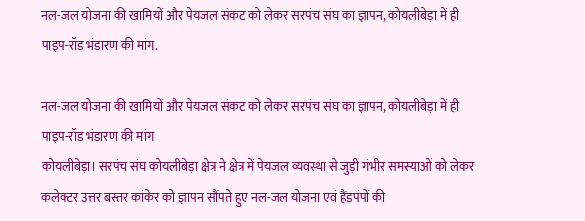नल-जल योजना की खामियों और पेयजल संकट को लेकर सरपंच संघ का ज्ञापन, कोयलीबेड़ा में ही पाइप-रॉड भंडारण की मांग.

नल-जल योजना की खामियों और पेयजल संकट को लेकर सरपंच संघ का ज्ञापन, कोयलीबेड़ा में ही पाइप-रॉड भंडारण की मांग
कोयलीबेड़ा। सरपंच संघ कोयलीबेड़ा क्षेत्र ने क्षेत्र में पेयजल व्यवस्था से जुड़ी गंभीर समस्याओं को लेकर कलेक्टर उत्तर बस्तर कांकेर को ज्ञापन सौंपते हुए नल-जल योजना एवं हैंडपंपों की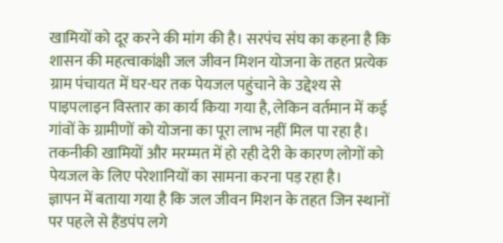खामियों को दूर करने की मांग की है। सरपंच संघ का कहना है कि शासन की महत्वाकांक्षी जल जीवन मिशन योजना के तहत प्रत्येक ग्राम पंचायत में घर-घर तक पेयजल पहुंचाने के उद्देश्य से पाइपलाइन विस्तार का कार्य किया गया है, लेकिन वर्तमान में कई गांवों के ग्रामीणों को योजना का पूरा लाभ नहीं मिल पा रहा है। तकनीकी खामियों और मरम्मत में हो रही देरी के कारण लोगों को पेयजल के लिए परेशानियों का सामना करना पड़ रहा है।
ज्ञापन में बताया गया है कि जल जीवन मिशन के तहत जिन स्थानों पर पहले से हैंडपंप लगे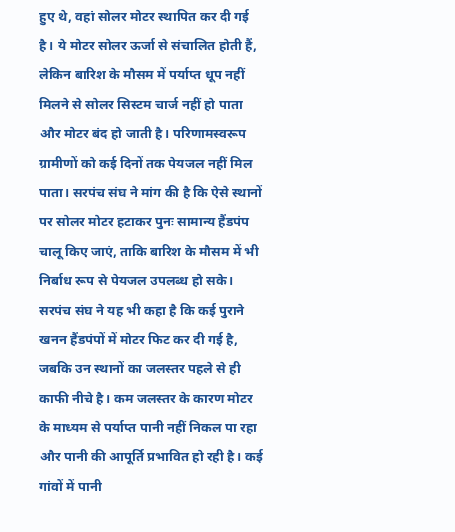हुए थे, वहां सोलर मोटर स्थापित कर दी गई है। ये मोटर सोलर ऊर्जा से संचालित होती हैं, लेकिन बारिश के मौसम में पर्याप्त धूप नहीं मिलने से सोलर सिस्टम चार्ज नहीं हो पाता और मोटर बंद हो जाती है। परिणामस्वरूप ग्रामीणों को कई दिनों तक पेयजल नहीं मिल पाता। सरपंच संघ ने मांग की है कि ऐसे स्थानों पर सोलर मोटर हटाकर पुनः सामान्य हैंडपंप चालू किए जाएं, ताकि बारिश के मौसम में भी निर्बाध रूप से पेयजल उपलब्ध हो सके।
सरपंच संघ ने यह भी कहा है कि कई पुराने खनन हैंडपंपों में मोटर फिट कर दी गई है, जबकि उन स्थानों का जलस्तर पहले से ही काफी नीचे है। कम जलस्तर के कारण मोटर के माध्यम से पर्याप्त पानी नहीं निकल पा रहा और पानी की आपूर्ति प्रभावित हो रही है। कई गांवों में पानी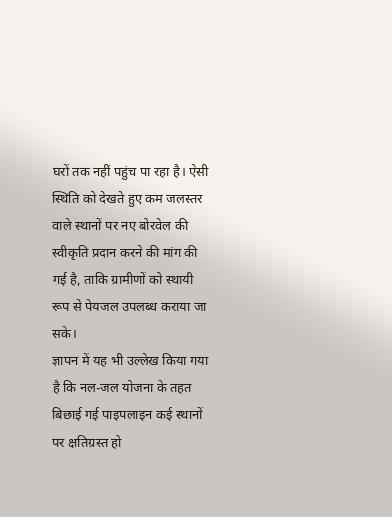घरों तक नहीं पहुंच पा रहा है। ऐसी स्थिति को देखते हुए कम जलस्तर वाले स्थानों पर नए बोरवेल की स्वीकृति प्रदान करने की मांग की गई है, ताकि ग्रामीणों को स्थायी रूप से पेयजल उपलब्ध कराया जा सके।
ज्ञापन में यह भी उल्लेख किया गया है कि नल-जल योजना के तहत बिछाई गई पाइपलाइन कई स्थानों पर क्षतिग्रस्त हो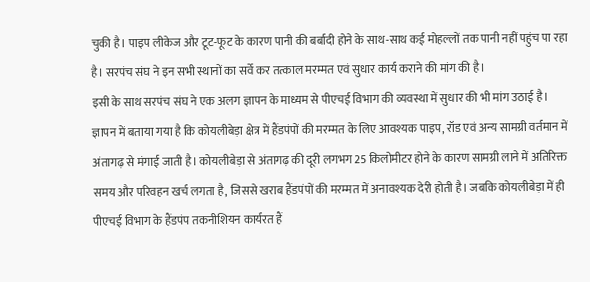चुकी है। पाइप लीकेज और टूट-फूट के कारण पानी की बर्बादी होने के साथ-साथ कई मोहल्लों तक पानी नहीं पहुंच पा रहा है। सरपंच संघ ने इन सभी स्थानों का सर्वे कर तत्काल मरम्मत एवं सुधार कार्य कराने की मांग की है।
इसी के साथ सरपंच संघ ने एक अलग ज्ञापन के माध्यम से पीएचई विभाग की व्यवस्था में सुधार की भी मांग उठाई है। ज्ञापन में बताया गया है कि कोयलीबेड़ा क्षेत्र में हैंडपंपों की मरम्मत के लिए आवश्यक पाइप, रॉड एवं अन्य सामग्री वर्तमान में अंतागढ़ से मंगाई जाती है। कोयलीबेड़ा से अंतागढ़ की दूरी लगभग 25 किलोमीटर होने के कारण सामग्री लाने में अतिरिक्त समय और परिवहन खर्च लगता है, जिससे खराब हैंडपंपों की मरम्मत में अनावश्यक देरी होती है। जबकि कोयलीबेड़ा में ही पीएचई विभाग के हैंडपंप तकनीशियन कार्यरत हैं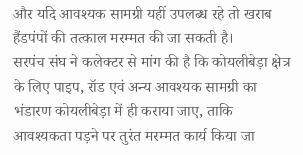और यदि आवश्यक सामग्री यहीं उपलब्ध रहे तो खराब हैंडपंपों की तत्काल मरम्मत की जा सकती है।
सरपंच संघ ने कलेक्टर से मांग की है कि कोयलीबेड़ा क्षेत्र के लिए पाइप, रॉड एवं अन्य आवश्यक सामग्री का भंडारण कोयलीबेड़ा में ही कराया जाए, ताकि आवश्यकता पड़ने पर तुरंत मरम्मत कार्य किया जा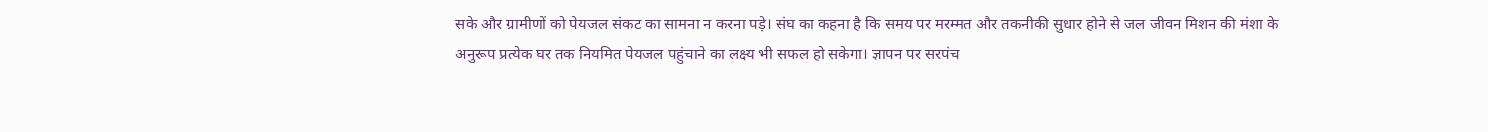सके और ग्रामीणों को पेयजल संकट का सामना न करना पड़े। संघ का कहना है कि समय पर मरम्मत और तकनीकी सुधार होने से जल जीवन मिशन की मंशा के अनुरूप प्रत्येक घर तक नियमित पेयजल पहुंचाने का लक्ष्य भी सफल हो सकेगा। ज्ञापन पर सरपंच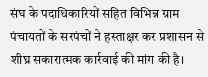संघ के पदाधिकारियों सहित विभिन्न ग्राम पंचायतों के सरपंचों ने हस्ताक्षर कर प्रशासन से शीघ्र सकारात्मक कार्रवाई की मांग की है।